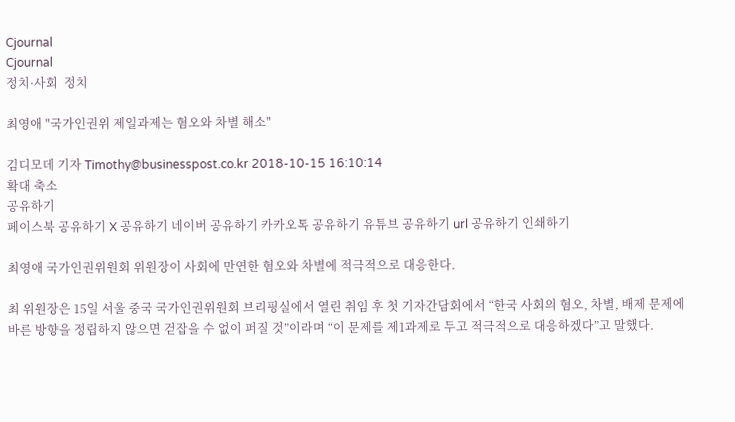Cjournal
Cjournal
정치·사회  정치

최영애 "국가인권위 제일과제는 혐오와 차별 해소"

김디모데 기자 Timothy@businesspost.co.kr 2018-10-15 16:10:14
확대 축소
공유하기
페이스북 공유하기 X 공유하기 네이버 공유하기 카카오톡 공유하기 유튜브 공유하기 url 공유하기 인쇄하기

최영애 국가인권위원회 위원장이 사회에 만연한 혐오와 차별에 적극적으로 대응한다.

최 위원장은 15일 서울 중국 국가인권위원회 브리핑실에서 열린 취임 후 첫 기자간담회에서 “한국 사회의 혐오, 차별, 배제 문제에 바른 방향을 정립하지 않으면 걷잡을 수 없이 퍼질 것”이라며 “이 문제를 제1과제로 두고 적극적으로 대응하겠다”고 말했다.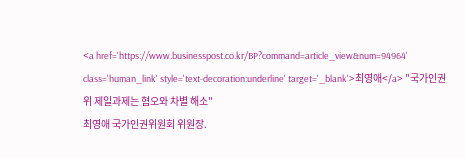<a href='https://www.businesspost.co.kr/BP?command=article_view&num=94964' class='human_link' style='text-decoration:underline' target='_blank'>최영애</a> "국가인권위 제일과제는 혐오와 차별 해소"
최영애 국가인권위원회 위원장.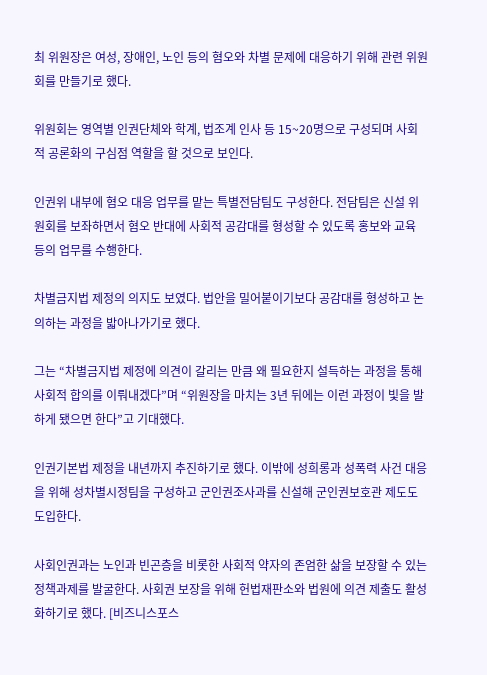최 위원장은 여성, 장애인, 노인 등의 혐오와 차별 문제에 대응하기 위해 관련 위원회를 만들기로 했다.

위원회는 영역별 인권단체와 학계, 법조계 인사 등 15~20명으로 구성되며 사회적 공론화의 구심점 역할을 할 것으로 보인다.

인권위 내부에 혐오 대응 업무를 맡는 특별전담팀도 구성한다. 전담팀은 신설 위원회를 보좌하면서 혐오 반대에 사회적 공감대를 형성할 수 있도록 홍보와 교육 등의 업무를 수행한다.

차별금지법 제정의 의지도 보였다. 법안을 밀어붙이기보다 공감대를 형성하고 논의하는 과정을 밟아나가기로 했다.

그는 “차별금지법 제정에 의견이 갈리는 만큼 왜 필요한지 설득하는 과정을 통해 사회적 합의를 이뤄내겠다”며 “위원장을 마치는 3년 뒤에는 이런 과정이 빛을 발하게 됐으면 한다”고 기대했다.

인권기본법 제정을 내년까지 추진하기로 했다. 이밖에 성희롱과 성폭력 사건 대응을 위해 성차별시정팀을 구성하고 군인권조사과를 신설해 군인권보호관 제도도 도입한다.

사회인권과는 노인과 빈곤층을 비롯한 사회적 약자의 존엄한 삶을 보장할 수 있는 정책과제를 발굴한다. 사회권 보장을 위해 헌법재판소와 법원에 의견 제출도 활성화하기로 했다. [비즈니스포스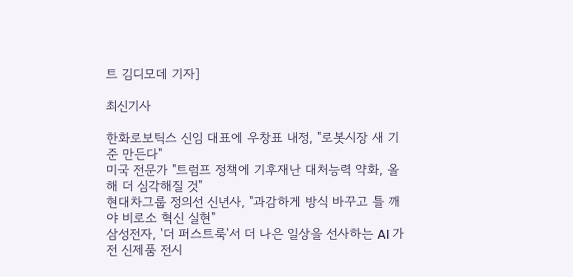트 김디모데 기자]

최신기사

한화로보틱스 신임 대표에 우창표 내정, "로봇시장 새 기준 만든다"
미국 전문가 "트럼프 정책에 기후재난 대처능력 약화, 올해 더 심각해질 것"
현대차그룹 정의선 신년사, "과감하게 방식 바꾸고 틀 깨야 비로소 혁신 실현"
삼성전자, '더 퍼스트룩'서 더 나은 일상을 선사하는 AI 가전 신제품 전시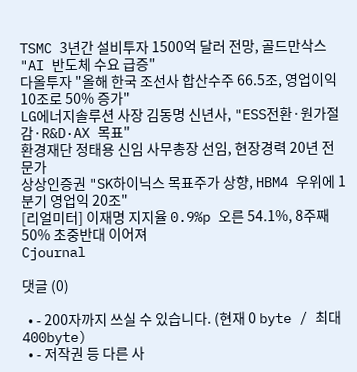TSMC 3년간 설비투자 1500억 달러 전망, 골드만삭스 "AI 반도체 수요 급증"
다올투자 "올해 한국 조선사 합산수주 66.5조, 영업이익 10조로 50% 증가"
LG에너지솔루션 사장 김동명 신년사, "ESS전환·원가절감·R&D·AX 목표"
환경재단 정태용 신임 사무총장 선임, 현장경력 20년 전문가
상상인증권 "SK하이닉스 목표주가 상향, HBM4 우위에 1분기 영업익 20조"
[리얼미터] 이재명 지지율 0.9%p 오른 54.1%, 8주째 50% 초중반대 이어져
Cjournal

댓글 (0)

  • - 200자까지 쓰실 수 있습니다. (현재 0 byte / 최대 400byte)
  • - 저작권 등 다른 사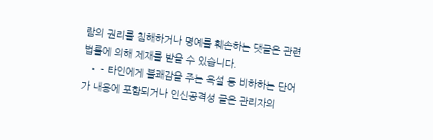람의 권리를 침해하거나 명예를 훼손하는 댓글은 관련 법률에 의해 제재를 받을 수 있습니다.
  • - 타인에게 불쾌감을 주는 욕설 등 비하하는 단어가 내용에 포함되거나 인신공격성 글은 관리자의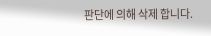판단에 의해 삭제 합니다.